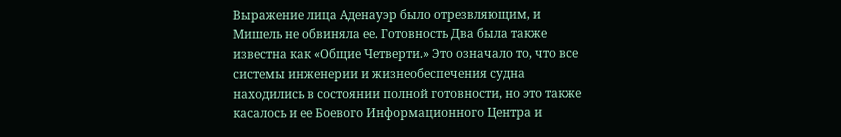Выражение лица Аденауэр было отрезвляющим, и Мишель не обвиняла ее. Готовность Два была также известна как «Общие Четверти.» Это означало то, что все системы инженерии и жизнеобеспечения судна находились в состоянии полной готовности, но это также касалось и ее Боевого Информационного Центра и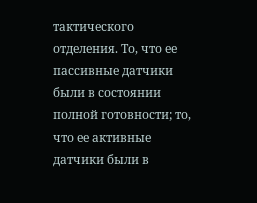тактического отделения. То, что ее пассивные датчики были в состоянии полной готовности; то, что ее активные датчики были в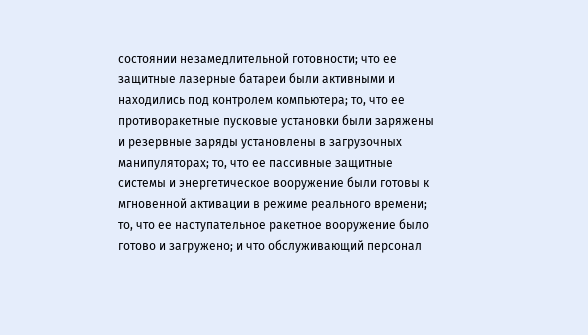состоянии незамедлительной готовности; что ее защитные лазерные батареи были активными и находились под контролем компьютера; то, что ее противоракетные пусковые установки были заряжены и резервные заряды установлены в загрузочных манипуляторах; то, что ее пассивные защитные системы и энергетическое вооружение были готовы к мгновенной активации в режиме реального времени; то, что ее наступательное ракетное вооружение было готово и загружено; и что обслуживающий персонал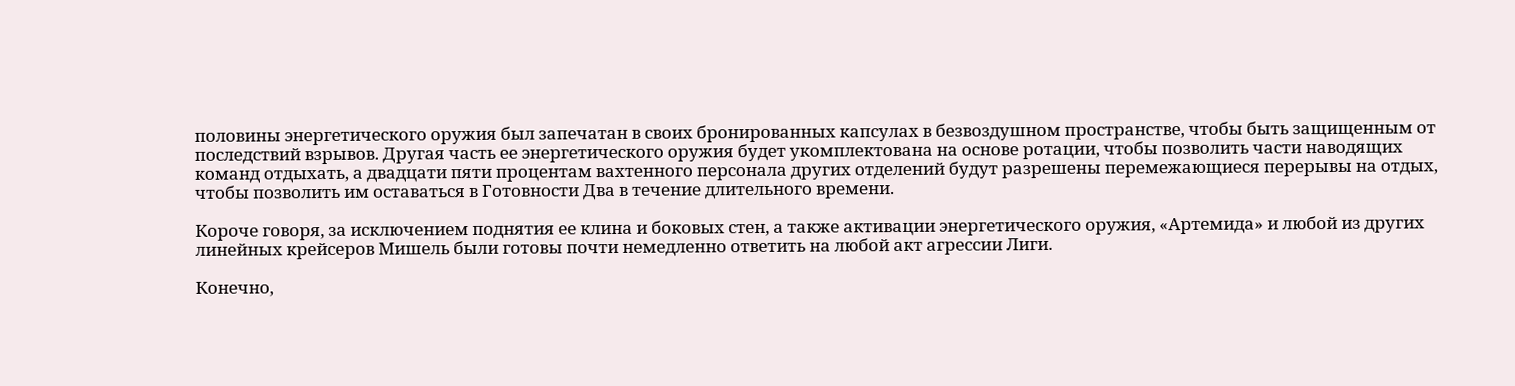половины энергетического оружия был запечатан в своих бронированных капсулах в безвоздушном пространстве, чтобы быть защищенным от последствий взрывов. Другая часть ее энергетического оружия будет укомплектована на основе ротации, чтобы позволить части наводящих команд отдыхать, а двадцати пяти процентам вахтенного персонала других отделений будут разрешены перемежающиеся перерывы на отдых, чтобы позволить им оставаться в Готовности Два в течение длительного времени.

Короче говоря, за исключением поднятия ее клина и боковых стен, а также активации энергетического оружия, «Артемида» и любой из других линейных крейсеров Мишель были готовы почти немедленно ответить на любой акт агрессии Лиги.

Конечно,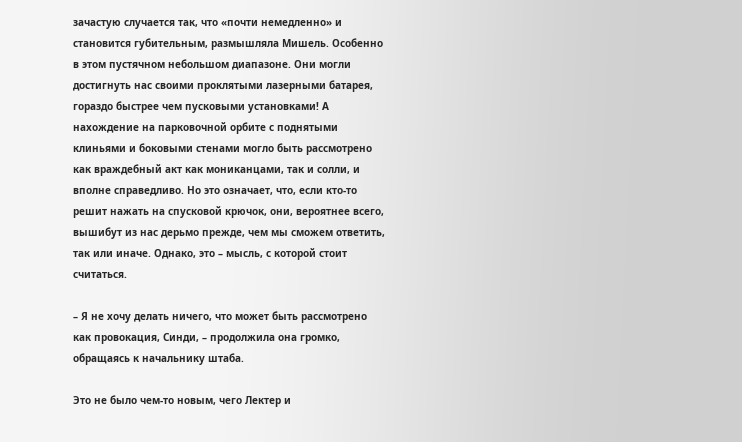зачастую случается так, что «почти немедленно» и становится губительным, размышляла Мишель. Особенно в этом пустячном небольшом диапазоне. Они могли достигнуть нас своими проклятыми лазерными батарея, гораздо быстрее чем пусковыми установками! А нахождение на парковочной орбите с поднятыми клиньями и боковыми стенами могло быть рассмотрено как враждебный акт как мониканцами, так и солли, и вполне справедливо. Но это означает, что, если кто-то решит нажать на спусковой крючок, они, вероятнее всего, вышибут из нас дерьмо прежде, чем мы сможем ответить, так или иначе. Однако, это – мысль, с которой стоит считаться.

– Я не хочу делать ничего, что может быть рассмотрено как провокация, Синди, – продолжила она громко, обращаясь к начальнику штаба.

Это не было чем-то новым, чего Лектер и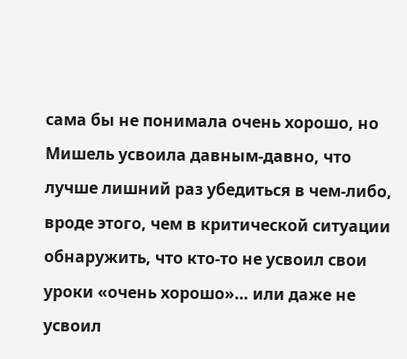сама бы не понимала очень хорошо, но Мишель усвоила давным-давно, что лучше лишний раз убедиться в чем-либо, вроде этого, чем в критической ситуации обнаружить, что кто-то не усвоил свои уроки «очень хорошо»… или даже не усвоил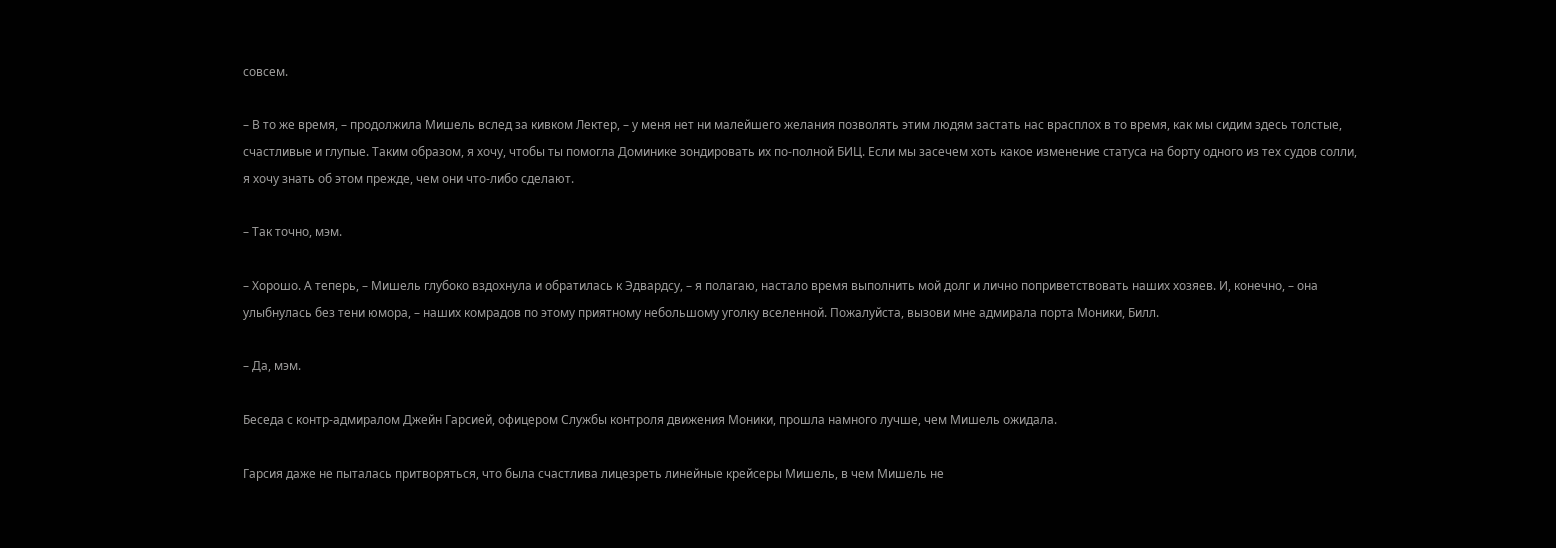совсем.

– В то же время, – продолжила Мишель вслед за кивком Лектер, – у меня нет ни малейшего желания позволять этим людям застать нас врасплох в то время, как мы сидим здесь толстые, счастливые и глупые. Таким образом, я хочу, чтобы ты помогла Доминике зондировать их по-полной БИЦ. Если мы засечем хоть какое изменение статуса на борту одного из тех судов солли, я хочу знать об этом прежде, чем они что-либо сделают.

– Так точно, мэм.

– Хорошо. А теперь, – Мишель глубоко вздохнула и обратилась к Эдвардсу, – я полагаю, настало время выполнить мой долг и лично поприветствовать наших хозяев. И, конечно, – она улыбнулась без тени юмора, – наших комрадов по этому приятному небольшому уголку вселенной. Пожалуйста, вызови мне адмирала порта Моники, Билл.

– Да, мэм.

Беседа с контр-адмиралом Джейн Гарсией, офицером Службы контроля движения Моники, прошла намного лучше, чем Мишель ожидала.

Гарсия даже не пыталась притворяться, что была счастлива лицезреть линейные крейсеры Мишель, в чем Мишель не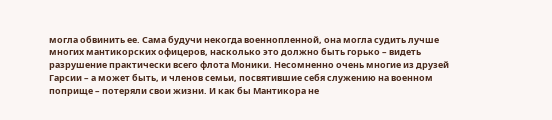могла обвинить ее. Сама будучи некогда военнопленной, она могла судить лучше многих мантикорских офицеров, насколько это должно быть горько – видеть разрушение практически всего флота Моники. Несомненно очень многие из друзей Гарсии – а может быть, и членов семьи, посвятившие себя служению на военном поприще – потеряли свои жизни. И как бы Мантикора не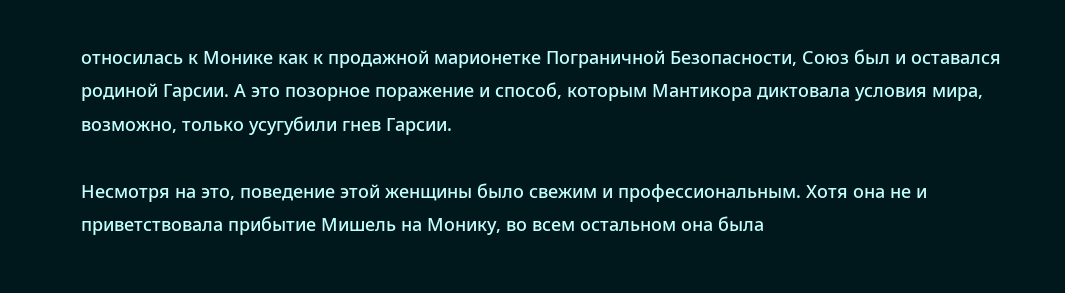относилась к Монике как к продажной марионетке Пограничной Безопасности, Союз был и оставался родиной Гарсии. А это позорное поражение и способ, которым Мантикора диктовала условия мира, возможно, только усугубили гнев Гарсии.

Несмотря на это, поведение этой женщины было свежим и профессиональным. Хотя она не и приветствовала прибытие Мишель на Монику, во всем остальном она была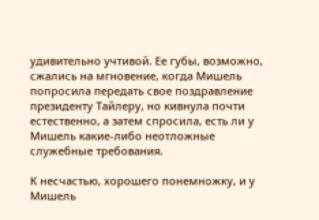удивительно учтивой. Ее губы, возможно, сжались на мгновение, когда Мишель попросила передать свое поздравление президенту Тайлеру, но кивнула почти естественно, а затем спросила, есть ли у Мишель какие-либо неотложные служебные требования.

К несчастью, хорошего понемножку, и у Мишель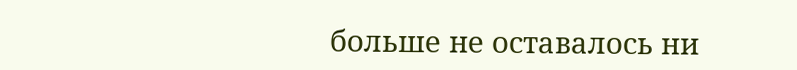больше не оставалось ни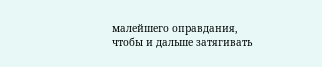малейшего оправдания, чтобы и дальше затягивать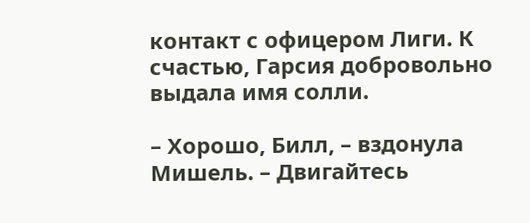контакт с офицером Лиги. К счастью, Гарсия добровольно выдала имя солли.

– Хорошо, Билл, – вздонула Мишель. – Двигайтесь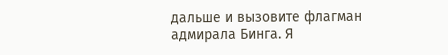дальше и вызовите флагман адмирала Бинга. Я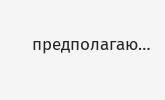предполагаю…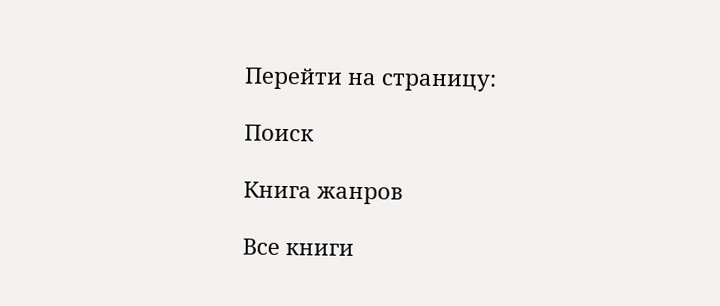Перейти на страницу:

Поиск

Книга жанров

Все книги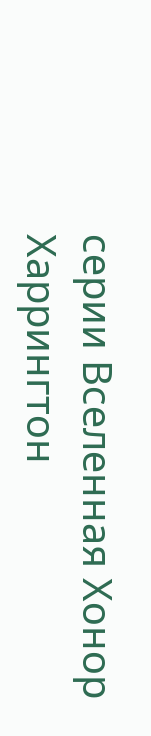серии Вселенная Хонор Харрингтон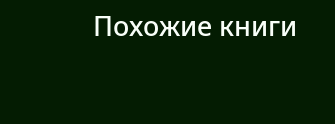Похожие книги